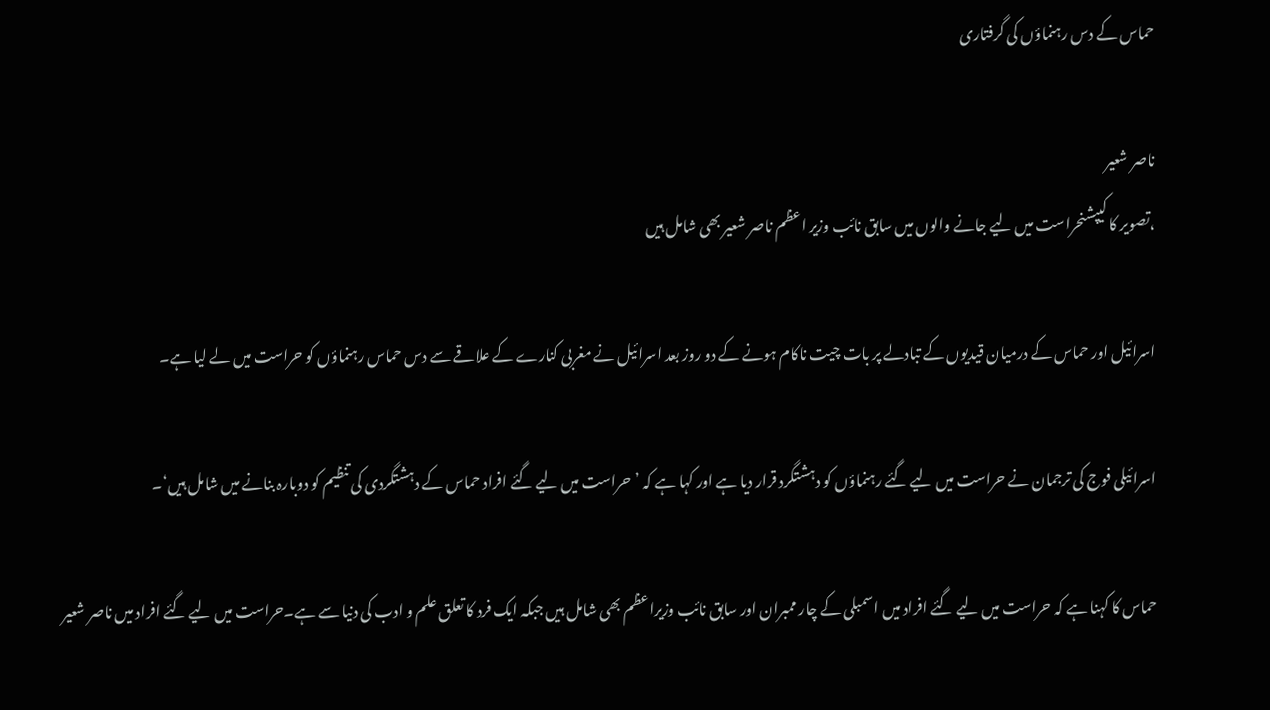حماس کے دس رہنماؤں کی گرفتاری

ناصر شعیر
،تصویر کا کیپشنحراست میں لیے جانے والوں میں سابق نائب وزیر اعظم ناصر شعیر بھی شامل ہیں

اسرائیل اور حماس کے درمیان قیدیوں کے تبادلے پر بات چیت ناکام ہونے کے دو روز بعد اسرائیل نے مغربی کنارے کے علاقے سے دس حماس رہنماؤں کو حراست میں لے لیا ہے۔

اسرائیلی فوج کی ترجمان نے حراست میں لیے گئے رہنماؤں کو دہشتگرد قرار دیا ہے اور کہا ہے کہ ’حراست میں لیے گئے افراد حماس کے دہشتگردی کی تنظیم کو دوبارہ بنانے میں شامل ہیں‘۔

حماس کا کہنا ہے کہ حراست میں لیے گئے افراد میں اسمبلی کے چار ممبران اور سابق نائب وزیراعظم بھی شامل ہیں جبکہ ایک فرد کا تعلق علم و ادب کی دنیا سے ہے۔حراست میں لیے گئے افراد میں ناصر شعیر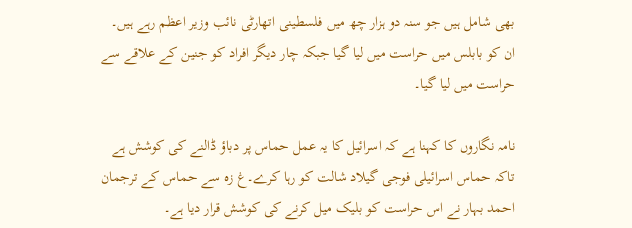بھی شامل ہیں جو سنہ دو ہزار چھ میں فلسطینی اتھارٹی نائب وزیر اعظم رہے ہیں۔ ان کو بابلس میں حراست میں لیا گیا جبکہ چار دیگر افراد کو جنین کے علاقے سے حراست میں لیا گیا۔

نامہ نگاروں کا کہنا ہے کہ اسرائیل کا یہ عمل حماس پر دباؤ ڈالنے کی کوشش ہے تاکہ حماس اسرائیلی فوجی گیلاد شالت کو رہا کرے۔غ زہ سے حماس کے ترجمان احمد بہار نے اس حراست کو بلیک میل کرنے کی کوشش قرار دیا ہے۔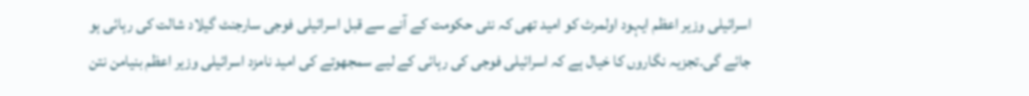اسرائیلی وزیر اعظم ایہود اولمرٹ کو امید تھی کہ نئی حکومت کے آنے سے قبل اسرائیلی فوجی سارجنٹ گیلاد شالت کی رہائی ہو جائے گی۔تجزیہ نگاروں کا خیال ہے کہ اسرائیلی فوجی کی رہائی کے لیے سمجھوتے کی امید نامزد اسرائیلی وزیر اعظم بنیامن نتن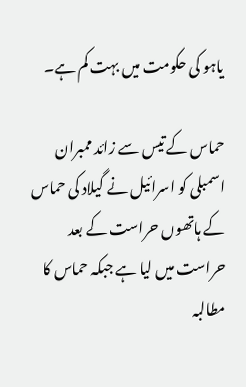یاہو کی حکومت میں بہت کم ہے۔

حماس کے تیس سے زائد ممبران اسمبلی کو اسرائیل نے گیلاد کی حماس کے ہاتھوں حراست کے بعد حراست میں لیا ہے جبکہ حماس کا مطالبہ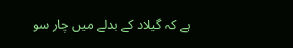ہے کہ گیلاد کے بدلے میں چار سو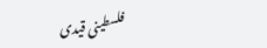فلسطینی قیدی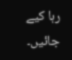رہا کیے جائیں۔